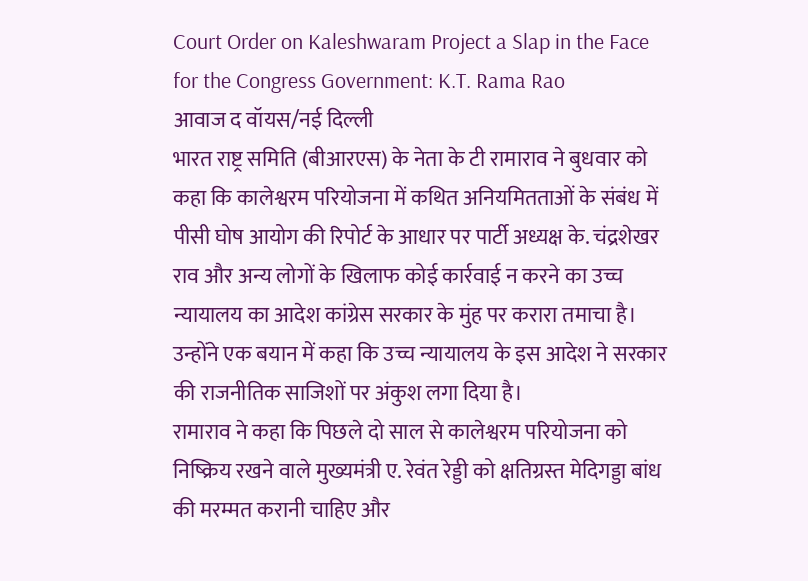Court Order on Kaleshwaram Project a Slap in the Face for the Congress Government: K.T. Rama Rao
आवाज द वॉयस/नई दिल्ली
भारत राष्ट्र समिति (बीआरएस) के नेता के टी रामाराव ने बुधवार को कहा कि कालेश्वरम परियोजना में कथित अनियमितताओं के संबंध में पीसी घोष आयोग की रिपोर्ट के आधार पर पार्टी अध्यक्ष के. चंद्रशेखर राव और अन्य लोगों के खिलाफ कोई कार्रवाई न करने का उच्च न्यायालय का आदेश कांग्रेस सरकार के मुंह पर करारा तमाचा है।
उन्होंने एक बयान में कहा कि उच्च न्यायालय के इस आदेश ने सरकार की राजनीतिक साजिशों पर अंकुश लगा दिया है।
रामाराव ने कहा कि पिछले दो साल से कालेश्वरम परियोजना को निष्क्रिय रखने वाले मुख्यमंत्री ए. रेवंत रेड्डी को क्षतिग्रस्त मेदिगड्डा बांध की मरम्मत करानी चाहिए और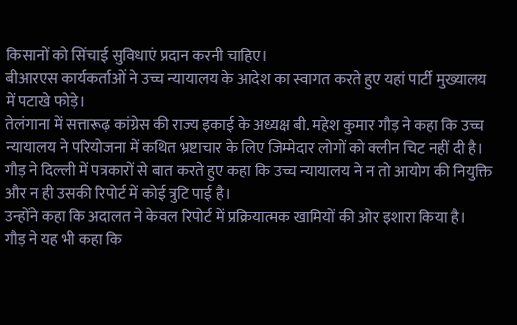किसानों को सिंचाई सुविधाएं प्रदान करनी चाहिए।
बीआरएस कार्यकर्ताओं ने उच्च न्यायालय के आदेश का स्वागत करते हुए यहां पार्टी मुख्यालय में पटाखे फोड़े।
तेलंगाना में सत्तारूढ़ कांग्रेस की राज्य इकाई के अध्यक्ष बी. महेश कुमार गौड़ ने कहा कि उच्च न्यायालय ने परियोजना में कथित भ्रष्टाचार के लिए जिम्मेदार लोगों को क्लीन चिट नहीं दी है।
गौड़ ने दिल्ली में पत्रकारों से बात करते हुए कहा कि उच्च न्यायालय ने न तो आयोग की नियुक्ति और न ही उसकी रिपोर्ट में कोई त्रुटि पाई है।
उन्होंने कहा कि अदालत ने केवल रिपोर्ट में प्रक्रियात्मक खामियों की ओर इशारा किया है।
गौड़ ने यह भी कहा कि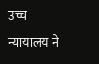उच्च न्यायालय ने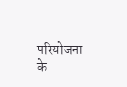परियोजना के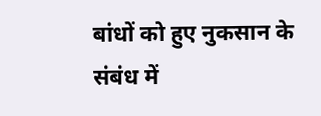बांधों को हुए नुकसान के संबंध में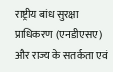राष्ट्रीय बांध सुरक्षा प्राधिकरण (एनडीएसए) और राज्य के सतर्कता एवं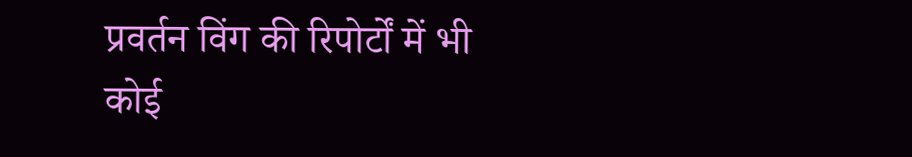प्रवर्तन विंग की रिपोर्टों में भी कोई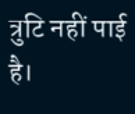त्रुटि नहीं पाई है।